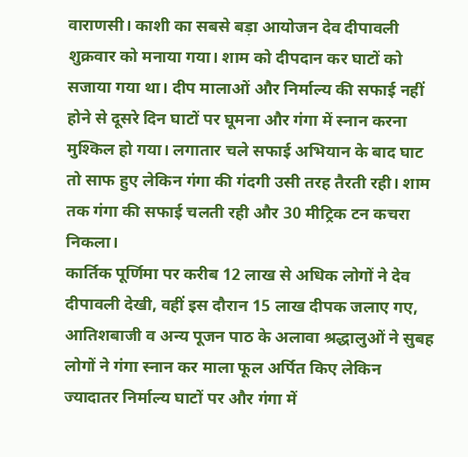वाराणसी। काशी का सबसे बड़ा आयोजन देव दीपावली शुक्रवार को मनाया गया। शाम को दीपदान कर घाटों को सजाया गया था। दीप मालाओं और निर्माल्य की सफाई नहीं होने से दूसरे दिन घाटों पर घूमना और गंगा में स्नान करना मुश्किल हो गया। लगातार चले सफाई अभियान के बाद घाट तो साफ हुए लेकिन गंगा की गंदगी उसी तरह तैरती रही। शाम तक गंगा की सफाई चलती रही और 30 मीट्रिक टन कचरा निकला।
कार्तिक पूर्णिमा पर करीब 12 लाख से अधिक लोगों ने देव दीपावली देखी, वहीं इस दौरान 15 लाख दीपक जलाए गए, आतिशबाजी व अन्य पूजन पाठ के अलावा श्रद्धालुओं ने सुबह लोगों ने गंगा स्नान कर माला फूल अर्पित किए लेकिन ज्यादातर निर्माल्य घाटों पर और गंगा में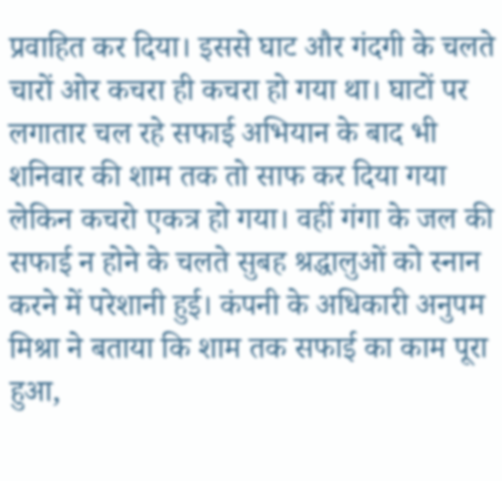प्रवाहित कर दिया। इससे घाट और गंदगी के चलते चारों ओर कचरा ही कचरा हो गया था। घाटों पर लगातार चल रहे सफाई अभियान के बाद भी शनिवार की शाम तक तो साफ कर दिया गया लेकिन कचरो एकत्र हो गया। वहीं गंगा के जल की सफाई न होने के चलते सुबह श्रद्धालुओं को स्नान करने में परेशानी हुई। कंपनी के अधिकारी अनुपम मिश्रा ने बताया कि शाम तक सफाई का काम पूरा हुआ,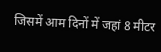जिसमें आम दिनों में जहां 8 मीटर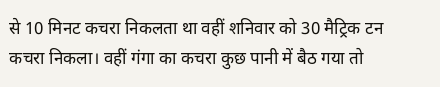से 10 मिनट कचरा निकलता था वहीं शनिवार को 30 मैट्रिक टन कचरा निकला। वहीं गंगा का कचरा कुछ पानी में बैठ गया तो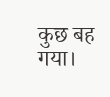कुछ बह गया।